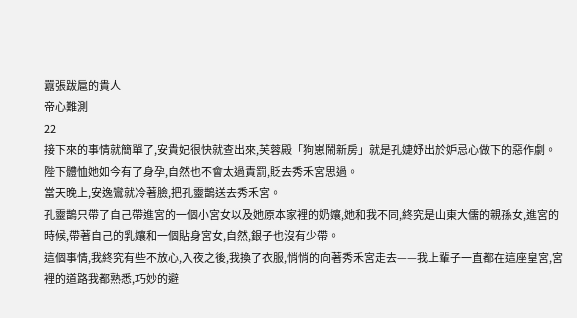囂張跋扈的貴人
帝心難測
22
接下來的事情就簡單了,安貴妃很快就查出來,芙蓉殿「狗崽鬧新房」就是孔婕妤出於妒忌心做下的惡作劇。
陛下體恤她如今有了身孕,自然也不會太過責罰,貶去秀禾宮思過。
當天晚上,安逸鸞就冷著臉,把孔靈鵲送去秀禾宮。
孔靈鵲只帶了自己帶進宮的一個小宮女以及她原本家裡的奶孃,她和我不同,終究是山東大儒的親孫女,進宮的時候,帶著自己的乳孃和一個貼身宮女,自然,銀子也沒有少帶。
這個事情,我終究有些不放心,入夜之後,我換了衣服,悄悄的向著秀禾宮走去——我上輩子一直都在這座皇宮,宮裡的道路我都熟悉,巧妙的避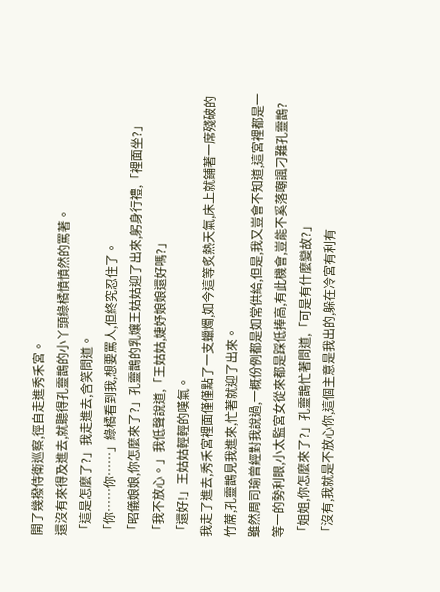開了幾撥侍衛巡察,徑自走進秀禾宮。
還沒有來得及進去,就聽得孔靈鵲的小丫頭綠橘憤憤然的罵著。
「這是怎麼了?」我走進去,含笑問道。
「你……你……」綠橘看到我,想要罵人,但終究忍住了。
「昭儀娘娘,你怎麼來了?」孔靈鵲的乳孃王姑姑迎了出來,躬身行禮,「裡面坐?」
「我不放心。」我低聲說道,「王姑姑,婕妤娘娘還好嗎?」
「還好!」王姑姑輕輕的嘆氣。
我走了進去,秀禾宮裡面僅僅點了一支蠟燭,如今這等炙熱天氣,床上就鋪著一席殘破的竹蓆,孔靈鵲見我進來,忙著就迎了出來。
雖然周司瑜曾經對我說過,一概份例都是如常供給,但是,我又豈會不知道,這宮裡都是一等一的勢利眼,小太監宮女從來都是踩低捧高,有此機會,豈能不奚落嘲諷刁難孔靈鵲?
「姐姐,你怎麼來了?」孔靈鵲忙著問道,「可是有什麼變故?」
「沒有,我就是不放心你,這個主意是我出的,躲在冷宮有利有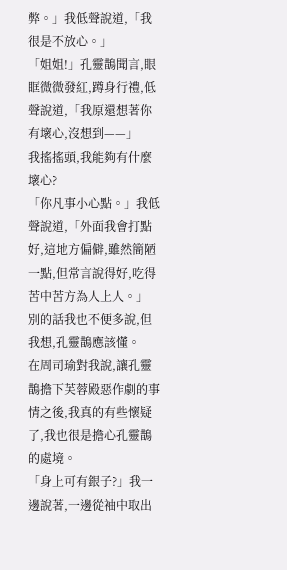弊。」我低聲說道,「我很是不放心。」
「姐姐!」孔靈鵲聞言,眼眶微微發紅,蹲身行禮,低聲說道,「我原還想著你有壞心,沒想到——」
我搖搖頭,我能夠有什麼壞心?
「你凡事小心點。」我低聲說道,「外面我會打點好,這地方偏僻,雖然簡陋一點,但常言說得好,吃得苦中苦方為人上人。」
別的話我也不便多說,但我想,孔靈鵲應該懂。
在周司瑜對我說,讓孔靈鵲擔下芙蓉殿惡作劇的事情之後,我真的有些懷疑了,我也很是擔心孔靈鵲的處境。
「身上可有銀子?」我一邊說著,一邊從袖中取出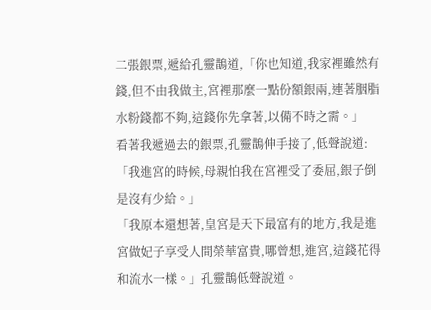二張銀票,遞給孔靈鵲道,「你也知道,我家裡雖然有錢,但不由我做主,宮裡那麼一點份額銀兩,連著胭脂水粉錢都不夠,這錢你先拿著,以備不時之需。」
看著我遞過去的銀票,孔靈鵲伸手接了,低聲說道:「我進宮的時候,母親怕我在宮裡受了委屈,銀子倒是沒有少給。」
「我原本還想著,皇宮是天下最富有的地方,我是進宮做妃子享受人間榮華富貴,哪曾想,進宮,這錢花得和流水一樣。」孔靈鵲低聲說道。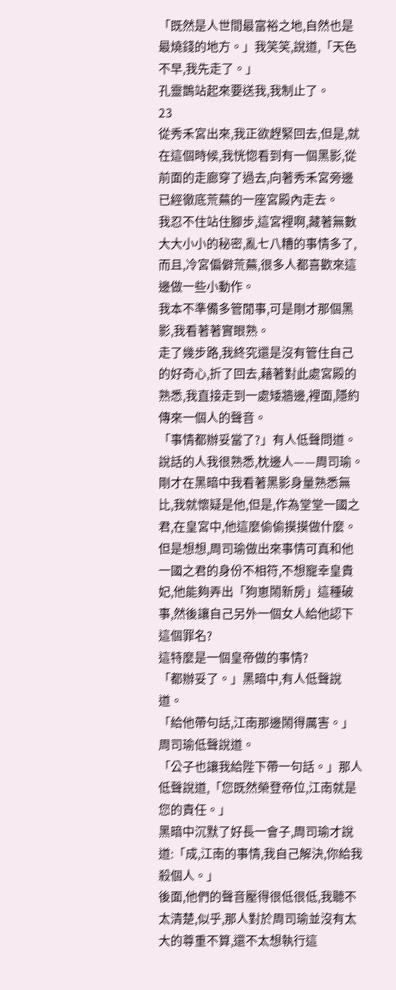「既然是人世間最富裕之地,自然也是最燒錢的地方。」我笑笑,說道,「天色不早,我先走了。」
孔靈鵲站起來要送我,我制止了。
23
從秀禾宮出來,我正欲趕緊回去,但是,就在這個時候,我恍惚看到有一個黑影,從前面的走廊穿了過去,向著秀禾宮旁邊已經徹底荒蕪的一座宮殿內走去。
我忍不住站住腳步,這宮裡啊,藏著無數大大小小的秘密,亂七八糟的事情多了,而且,冷宮偏僻荒蕪,很多人都喜歡來這邊做一些小動作。
我本不準備多管閒事,可是剛才那個黑影,我看著著實眼熟。
走了幾步路,我終究還是沒有管住自己的好奇心,折了回去,藉著對此處宮殿的熟悉,我直接走到一處矮牆邊,裡面,隱約傳來一個人的聲音。
「事情都辦妥當了?」有人低聲問道。
說話的人我很熟悉,枕邊人——周司瑜。
剛才在黑暗中我看著黑影身量熟悉無比,我就懷疑是他,但是,作為堂堂一國之君,在皇宮中,他這麼偷偷摸摸做什麼。
但是想想,周司瑜做出來事情可真和他一國之君的身份不相符,不想寵幸皇貴妃,他能夠弄出「狗崽鬧新房」這種破事,然後讓自己另外一個女人給他認下這個罪名?
這特麼是一個皇帝做的事情?
「都辦妥了。」黑暗中,有人低聲說道。
「給他帶句話,江南那邊鬧得厲害。」周司瑜低聲說道。
「公子也讓我給陛下帶一句話。」那人低聲說道,「您既然榮登帝位,江南就是您的責任。」
黑暗中沉默了好長一會子,周司瑜才說道:「成,江南的事情,我自己解決,你給我殺個人。」
後面,他們的聲音壓得很低很低,我聽不太清楚,似乎,那人對於周司瑜並沒有太大的尊重不算,還不太想執行這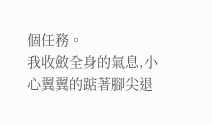個任務。
我收斂全身的氣息,小心翼翼的踮著腳尖退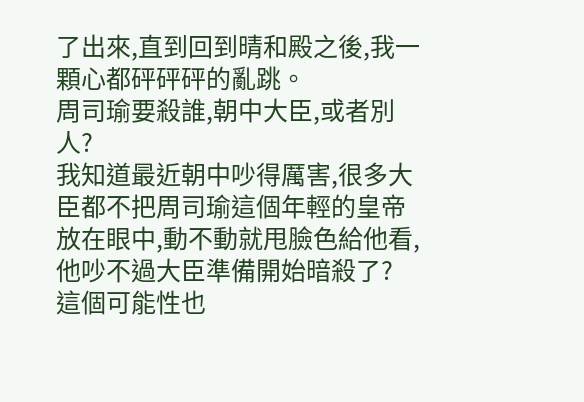了出來,直到回到晴和殿之後,我一顆心都砰砰砰的亂跳。
周司瑜要殺誰,朝中大臣,或者別人?
我知道最近朝中吵得厲害,很多大臣都不把周司瑜這個年輕的皇帝放在眼中,動不動就甩臉色給他看,他吵不過大臣準備開始暗殺了?
這個可能性也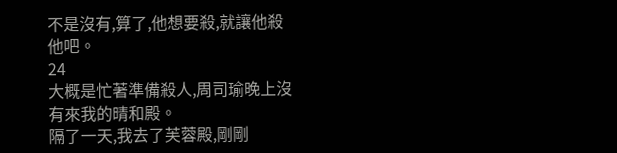不是沒有,算了,他想要殺,就讓他殺他吧。
24
大概是忙著準備殺人,周司瑜晚上沒有來我的晴和殿。
隔了一天,我去了芙蓉殿,剛剛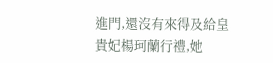進門,還沒有來得及給皇貴妃楊珂蘭行禮,她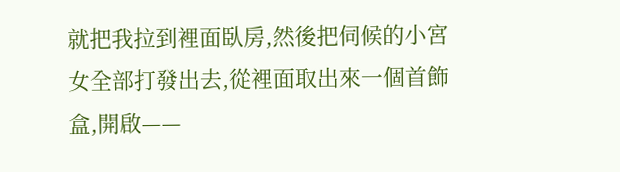就把我拉到裡面臥房,然後把伺候的小宮女全部打發出去,從裡面取出來一個首飾盒,開啟——